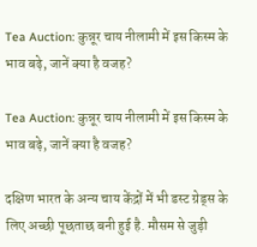Tea Auction: कुन्नूर चाय नीलामी में इस किस्‍म के भाव बढ़े, जानें क्‍या है वजह?

Tea Auction: कुन्नूर चाय नीलामी में इस किस्‍म के भाव बढ़े, जानें क्‍या है वजह?

दक्षिण भारत के अन्य चाय केंद्रों में भी डस्ट ग्रेड्स के लिए अच्छी पूछताछ बनी हुई है. मौसम से जुड़ी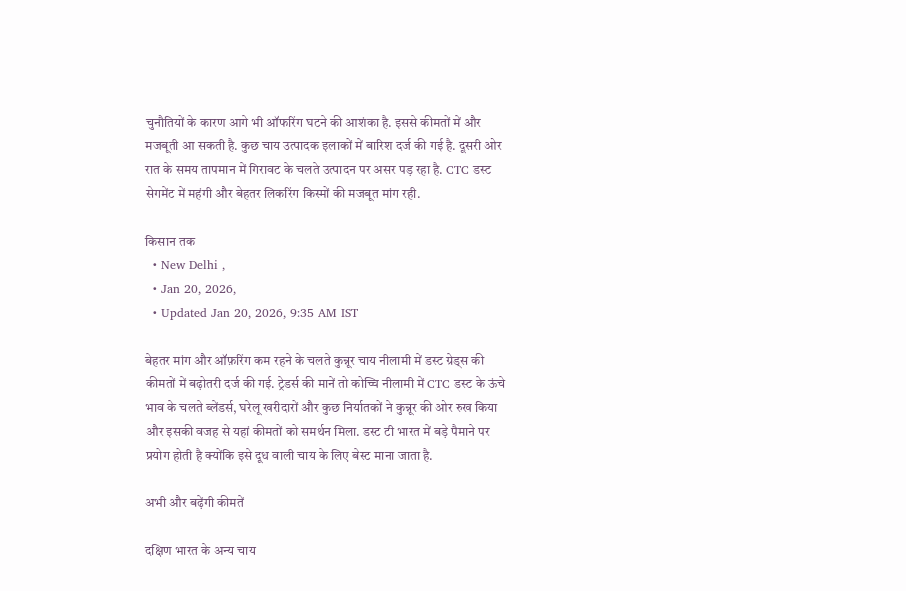चुनौतियों के कारण आगे भी ऑफरिंग घटने की आशंका है. इससे कीमतों में और मजबूती आ सकती है. कुछ चाय उत्पादक इलाकों में बारिश दर्ज की गई है. दूसरी ओर रात के समय तापमान में गिरावट के चलते उत्पादन पर असर पड़ रहा है. CTC डस्ट सेगमेंट में महंगी और बेहतर लिकरिंग किस्मों की मजबूत मांग रही.

क‍िसान तक
  • New Delhi ,
  • Jan 20, 2026,
  • Updated Jan 20, 2026, 9:35 AM IST

बेहतर मांग और ऑफ़रिंग कम रहने के चलते कुन्नूर चाय नीलामी में डस्ट ग्रेड्स की कीमतों में बढ़ोतरी दर्ज की गई. ट्रेडर्स की मानें तो कोच्चि नीलामी में CTC डस्ट के ऊंचे भाव के चलते ब्लेंडर्स, घरेलू खरीदारों और कुछ निर्यातकों ने कुन्नूर की ओर रुख किया और इसकी वजह से यहां कीमतों को समर्थन मिला. डस्‍ट टी भारत में बड़े पैमाने पर प्रयोग होती है क्‍योंकि इसे दूध वाली चाय के लिए बेस्‍ट माना जाता है.

अभी और बढ़ेंगी कीमतें

दक्षिण भारत के अन्य चाय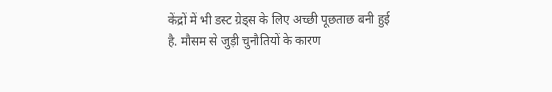केंद्रों में भी डस्ट ग्रेड्स के लिए अच्छी पूछताछ बनी हुई है. मौसम से जुड़ी चुनौतियों के कारण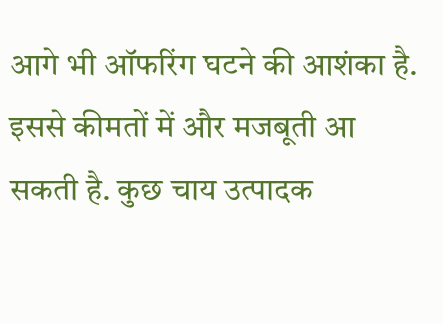आगे भी ऑफरिंग घटने की आशंका है. इससे कीमतों में और मजबूती आ सकती है. कुछ चाय उत्पादक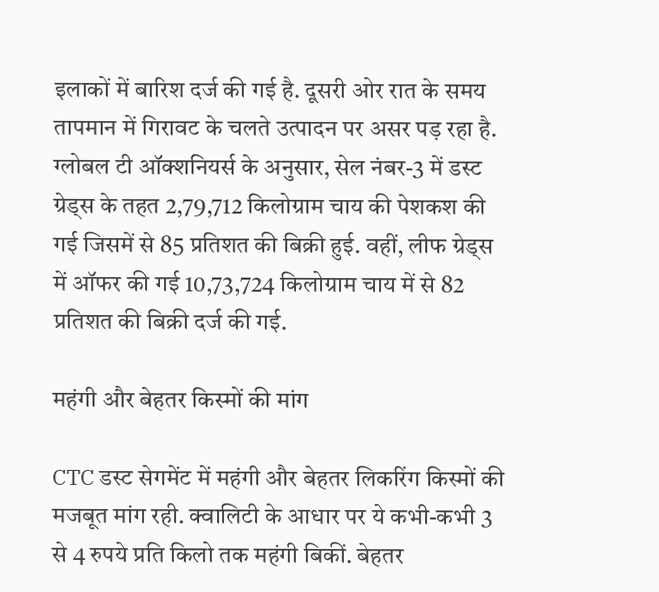इलाकों में बारिश दर्ज की गई है. दूसरी ओर रात के समय तापमान में गिरावट के चलते उत्पादन पर असर पड़ रहा है. ग्लोबल टी ऑक्शनियर्स के अनुसार, सेल नंबर-3 में डस्ट ग्रेड्स के तहत 2,79,712 किलोग्राम चाय की पेशकश की गई जिसमें से 85 प्रतिशत की बिक्री हुई. वहीं, लीफ ग्रेड्स में ऑफर की गई 10,73,724 किलोग्राम चाय में से 82 प्रतिशत की बिक्री दर्ज की गई.

महंगी और बेहतर किस्‍मों की मांग

CTC डस्ट सेगमेंट में महंगी और बेहतर लिकरिंग किस्मों की मजबूत मांग रही. क्वालिटी के आधार पर ये कभी-कभी 3 से 4 रुपये प्रति किलो तक महंगी बिकीं. बेहतर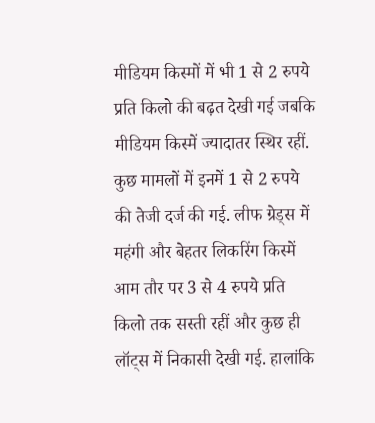मीडियम किस्मों में भी 1 से 2 रुपये प्रति किलो की बढ़त देखी गई जबकि मीडियम किस्में ज्‍यादातर स्थिर रहीं. कुछ मामलों में इनमें 1 से 2 रुपये की तेजी दर्ज की गई. लीफ ग्रेड्स में महंगी और बेहतर लिकरिंग किस्में आम तौर पर 3 से 4 रुपये प्रति किलो तक सस्ती रहीं और कुछ ही लॉट्स में निकासी देखी गई. हालांकि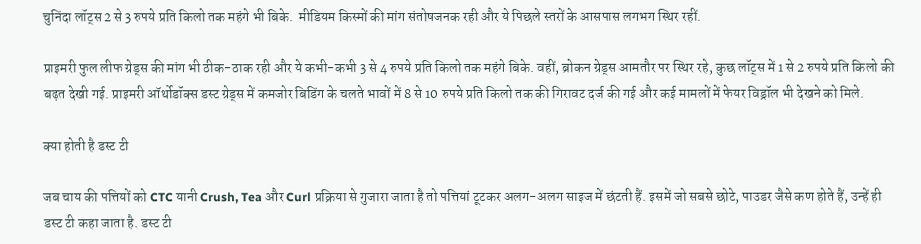चुनिंदा लॉट्स 2 से 3 रुपये प्रति किलो तक महंगे भी बिके.  मीडियम किस्मों की मांग संतोषजनक रही और ये पिछले स्तरों के आसपास लगभग स्थिर रहीं.

प्राइमरी फुल लीफ ग्रेड्स की मांग भी ठीक-ठाक रही और ये कभी-कभी 3 से 4 रुपये प्रति किलो तक महंगे बिके. वहीं, ब्रोकन ग्रेड्स आमतौर पर स्थिर रहे, कुछ लॉट्स में 1 से 2 रुपये प्रति किलो की बढ़त देखी गई. प्राइमरी ऑर्थोडॉक्स डस्ट ग्रेड्स में कमजोर बिडिंग के चलते भावों में 8 से 10 रुपये प्रति किलो तक की गिरावट दर्ज की गई और कई मामलों में फेयर विड्रॉल भी देखने को मिले.

क्‍या होती है डस्ट टी

जब चाय की पत्तियों को CTC यानी Crush, Tea और Curl प्रक्रिया से गुजारा जाता है तो पत्तियां टूटकर अलग-अलग साइज में छंटती हैं. इसमें जो सबसे छोटे, पाउडर जैसे कण होते हैं, उन्हें ही डस्ट टी कहा जाता है. डस्‍ट टी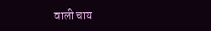वाली चाय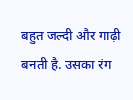बहुत जल्दी और गाढ़ी बनती है. उसका रंग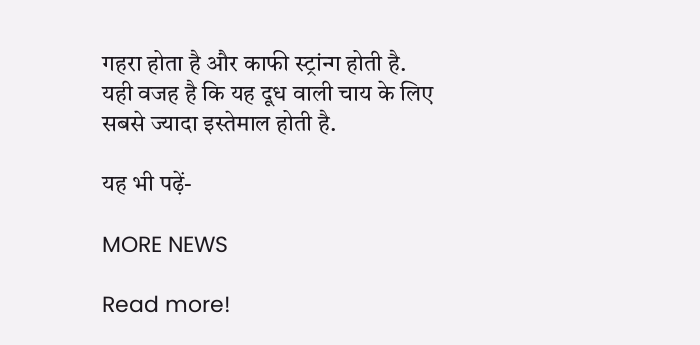गहरा होता है और काफी स्‍ट्रांन्‍ग होती है. यही वजह है कि यह दूध वाली चाय के लिए सबसे ज्‍यादा इस्तेमाल होती है.

यह भी पढ़ें-

MORE NEWS

Read more!